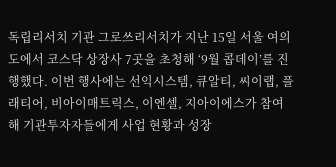독립리서치 기관 그로쓰리서치가 지난 15일 서울 여의도에서 코스닥 상장사 7곳을 초청해 ‘9월 콥데이’를 진행했다. 이번 행사에는 선익시스템, 큐알티, 씨이랩, 플래티어, 비아이매트릭스, 이엔셀, 지아이에스가 참여해 기관투자자들에게 사업 현황과 성장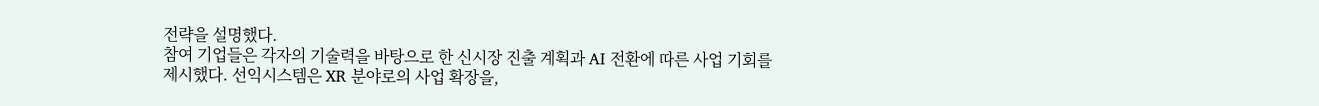전략을 설명했다.
참여 기업들은 각자의 기술력을 바탕으로 한 신시장 진출 계획과 AI 전환에 따른 사업 기회를 제시했다. 선익시스템은 XR 분야로의 사업 확장을,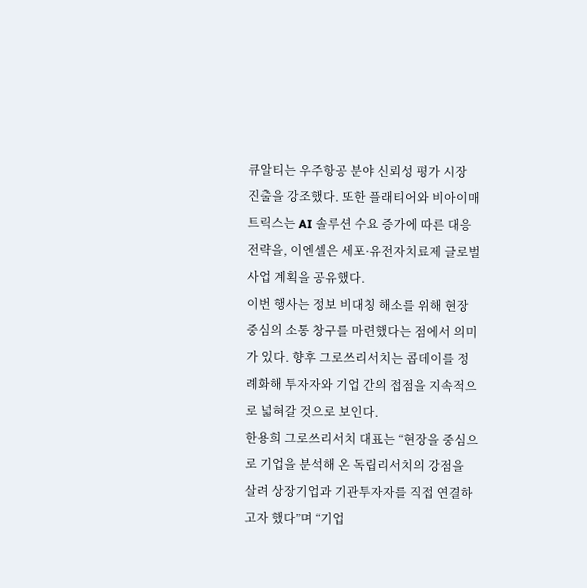큐알티는 우주항공 분야 신뢰성 평가 시장 진출을 강조했다. 또한 플래티어와 비아이매트릭스는 AI 솔루션 수요 증가에 따른 대응 전략을, 이엔셀은 세포·유전자치료제 글로벌 사업 계획을 공유했다.
이번 행사는 정보 비대칭 해소를 위해 현장 중심의 소통 창구를 마련했다는 점에서 의미가 있다. 향후 그로쓰리서치는 콥데이를 정례화해 투자자와 기업 간의 접점을 지속적으로 넓혀갈 것으로 보인다.
한용희 그로쓰리서치 대표는 “현장을 중심으로 기업을 분석해 온 독립리서치의 강점을 살려 상장기업과 기관투자자를 직접 연결하고자 했다”며 “기업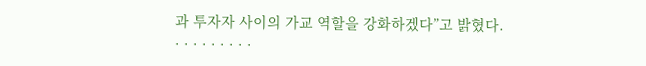과 투자자 사이의 가교 역할을 강화하겠다”고 밝혔다.
· · · · · · · · ·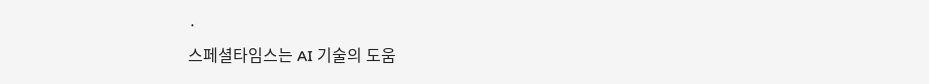·
스페셜타임스는 AI 기술의 도움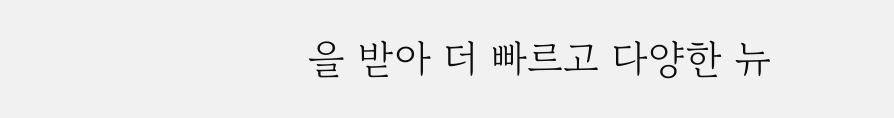을 받아 더 빠르고 다양한 뉴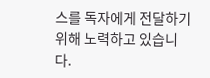스를 독자에게 전달하기 위해 노력하고 있습니다.